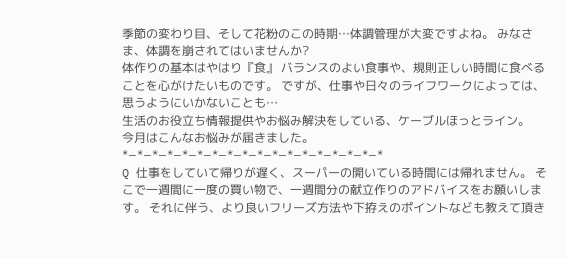季節の変わり目、そして花粉のこの時期…体調管理が大変ですよね。 みなさま、体調を崩されてはいませんか?
体作りの基本はやはり『食』 バランスのよい食事や、規則正しい時間に食べることを心がけたいものです。 ですが、仕事や日々のライフワークによっては、思うようにいかないことも…
生活のお役立ち情報提供やお悩み解決をしている、ケーブルほっとライン。
今月はこんなお悩みが届きました。
*−*−*−*−*−*−*−*−*−*−*−*−*−*−*−*−*−*
Q 仕事をしていて帰りが遅く、スーパーの開いている時間には帰れません。 そこで一週間に一度の買い物で、一週間分の献立作りのアドバイスをお願いします。 それに伴う、より良いフリーズ方法や下拵えのポイントなども教えて頂き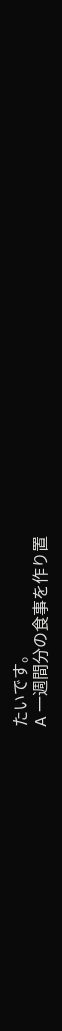たいです。
A 一週間分の食事を作り置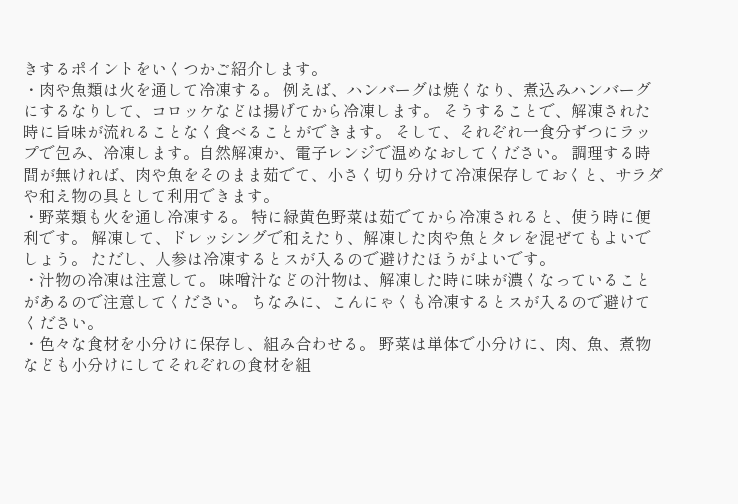きするポイントをいくつかご紹介します。
・肉や魚類は火を通して冷凍する。 例えば、ハンバーグは焼くなり、煮込みハンバーグにするなりして、コロッケなどは揚げてから冷凍します。 そうすることで、解凍された時に旨味が流れることなく食べることができます。 そして、それぞれ一食分ずつにラップで包み、冷凍します。自然解凍か、電子レンジで温めなおしてください。 調理する時間が無ければ、肉や魚をそのまま茹でて、小さく切り分けて冷凍保存しておくと、サラダや和え物の具として利用できます。
・野菜類も火を通し冷凍する。 特に緑黄色野菜は茹でてから冷凍されると、使う時に便利です。 解凍して、ドレッシングで和えたり、解凍した肉や魚とタレを混ぜてもよいでしょう。 ただし、人参は冷凍するとスが入るので避けたほうがよいです。
・汁物の冷凍は注意して。 味噌汁などの汁物は、解凍した時に味が濃くなっていることがあるので注意してください。 ちなみに、こんにゃくも冷凍するとスが入るので避けてください。
・色々な食材を小分けに保存し、組み合わせる。 野菜は単体で小分けに、肉、魚、煮物なども小分けにしてそれぞれの食材を組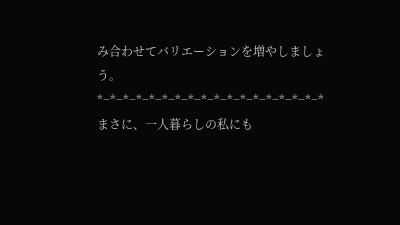み合わせてバリエーションを増やしましょう。
*−*−*−*−*−*−*−*−*−*−*−*−*−*−*−*−*−*
まさに、一人暮らしの私にも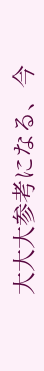大大大参考になる、今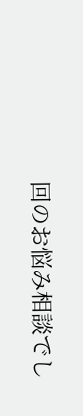回のお悩み相談でし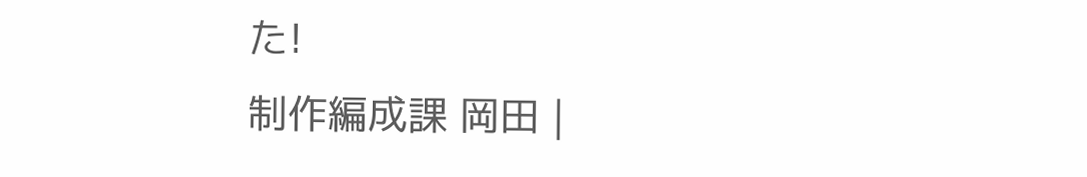た!
制作編成課 岡田 |